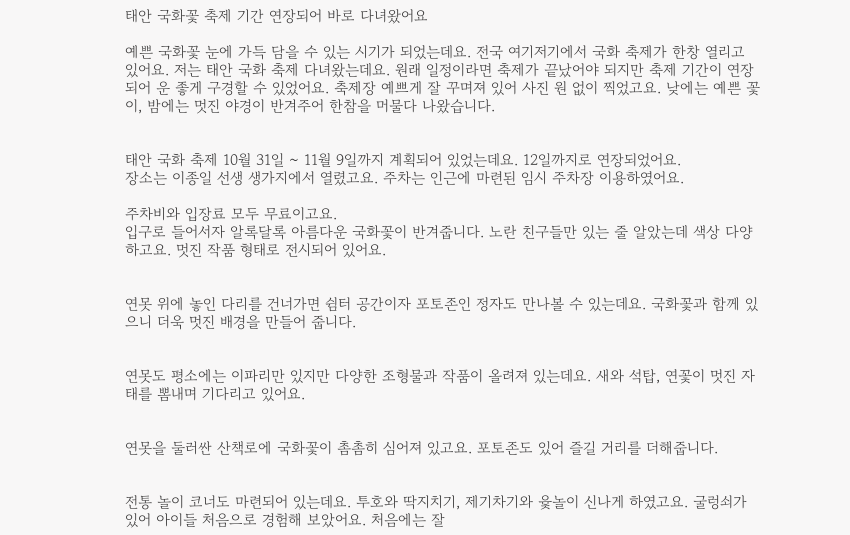태안 국화꽃 축제 기간 연장되어 바로 다녀왔어요

예쁜 국화꽃 눈에 가득 담을 수 있는 시기가 되었는데요. 전국 여기저기에서 국화 축제가 한창 열리고 있어요. 저는 태안 국화 축제 다녀왔는데요. 원래 일정이라면 축제가 끝났어야 되지만 축제 기간이 연장되어 운 좋게 구경할 수 있었어요. 축제장 예쁘게 잘 꾸며져 있어 사진 원 없이 찍었고요. 낮에는 예쁜 꽃이, 밤에는 멋진 야경이 반겨주어 한참을 머물다 나왔습니다.


태안 국화 축제 10월 31일 ~ 11월 9일까지 계획되어 있었는데요. 12일까지로 연장되었어요.
장소는 이종일 선생 생가지에서 열렸고요. 주차는 인근에 마련된 임시 주차장 이용하였어요.

주차비와 입장료 모두 무료이고요.
입구로 들어서자 알록달록 아름다운 국화꽃이 반겨줍니다. 노란 친구들만 있는 줄 알았는데 색상 다양하고요. 멋진 작품 형태로 전시되어 있어요.


연못 위에 놓인 다리를 건너가면 쉼터 공간이자 포토존인 정자도 만나볼 수 있는데요. 국화꽃과 함께 있으니 더욱 멋진 배경을 만들어 줍니다.


연못도 평소에는 이파리만 있지만 다양한 조형물과 작품이 올려져 있는데요. 새와 석탑, 연꽃이 멋진 자태를 뽐내며 기다리고 있어요.


연못을 둘러싼 산책로에 국화꽃이 촘촘히 심어져 있고요. 포토존도 있어 즐길 거리를 더해줍니다.


전통 놀이 코너도 마련되어 있는데요. 투호와 딱지치기, 제기차기와 윷놀이 신나게 하였고요. 굴렁쇠가 있어 아이들 처음으로 경험해 보았어요. 처음에는 잘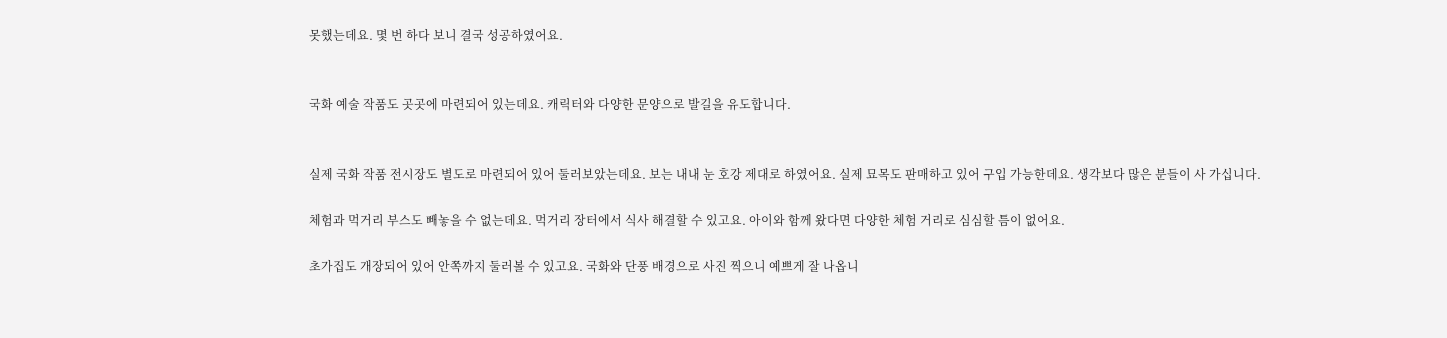못했는데요. 몇 번 하다 보니 결국 성공하였어요.


국화 예술 작품도 곳곳에 마련되어 있는데요. 캐릭터와 다양한 문양으로 발길을 유도합니다.


실제 국화 작품 전시장도 별도로 마련되어 있어 둘러보았는데요. 보는 내내 눈 호강 제대로 하였어요. 실제 묘목도 판매하고 있어 구입 가능한데요. 생각보다 많은 분들이 사 가십니다.

체험과 먹거리 부스도 빼놓을 수 없는데요. 먹거리 장터에서 식사 해결할 수 있고요. 아이와 함께 왔다면 다양한 체험 거리로 심심할 틈이 없어요.

초가집도 개장되어 있어 안쪽까지 둘러볼 수 있고요. 국화와 단풍 배경으로 사진 찍으니 예쁘게 잘 나옵니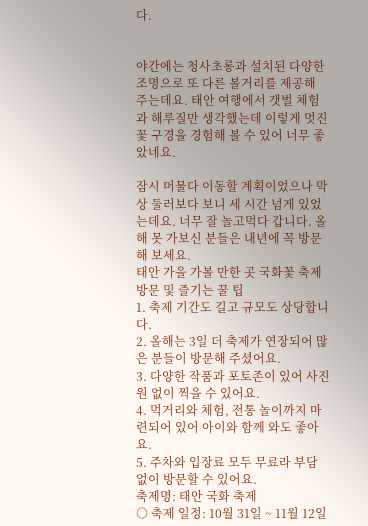다.


야간에는 청사초롱과 설치된 다양한 조명으로 또 다른 볼거리를 제공해 주는데요. 태안 여행에서 갯벌 체험과 해루질만 생각했는데 이렇게 멋진 꽃 구경을 경험해 볼 수 있어 너무 좋았네요.

잠시 머물다 이동할 계획이었으나 막상 둘러보다 보니 세 시간 넘게 있었는데요. 너무 잘 놀고먹다 갑니다. 올해 못 가보신 분들은 내년에 꼭 방문해 보세요.
태안 가을 가볼 만한 곳 국화꽃 축제 방문 및 즐기는 꿀 팁
1. 축제 기간도 길고 규모도 상당합니다.
2. 올해는 3일 더 축제가 연장되어 많은 분들이 방문해 주셨어요.
3. 다양한 작품과 포토존이 있어 사진 원 없이 찍을 수 있어요.
4. 먹거리와 체험, 전통 놀이까지 마련되어 있어 아이와 함께 와도 좋아요.
5. 주차와 입장료 모두 무료라 부담 없이 방문할 수 있어요.
축제명: 태안 국화 축제
○ 축제 일정: 10월 31일 ~ 11월 12일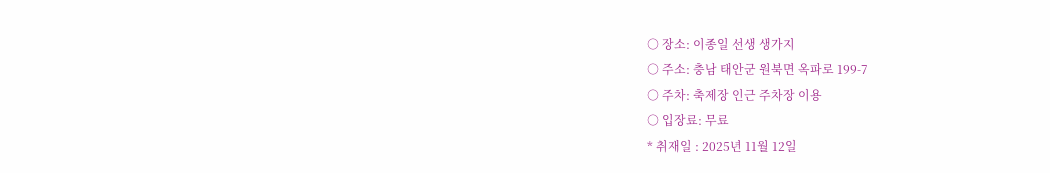○ 장소: 이종일 선생 생가지
○ 주소: 충남 태안군 원북면 옥파로 199-7
○ 주차: 축제장 인근 주차장 이용
○ 입장료: 무료
* 취재일 : 2025년 11월 12일